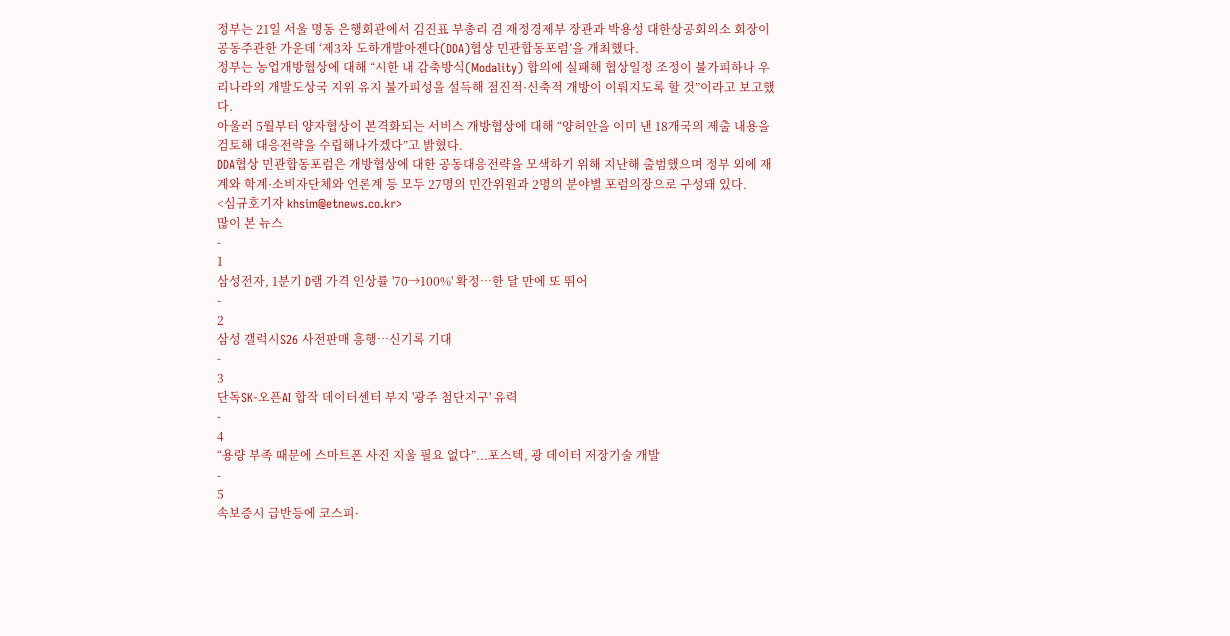정부는 21일 서울 명동 은행회관에서 김진표 부총리 겸 재정경제부 장관과 박용성 대한상공회의소 회장이 공동주관한 가운데 ‘제3차 도하개발아젠다(DDA)협상 민관합동포럼’을 개최했다.
정부는 농업개방협상에 대해 “시한 내 감축방식(Modality) 합의에 실패해 협상일정 조정이 불가피하나 우리나라의 개발도상국 지위 유지 불가피성을 설득해 점진적·신축적 개방이 이뤄지도록 할 것”이라고 보고했다.
아울러 5월부터 양자협상이 본격화되는 서비스 개방협상에 대해 “양허안을 이미 낸 18개국의 제출 내용을 검토해 대응전략을 수립해나가겠다”고 밝혔다.
DDA협상 민관합동포럼은 개방협상에 대한 공동대응전략을 모색하기 위해 지난해 출범했으며 정부 외에 재계와 학계·소비자단체와 언론계 등 모두 27명의 민간위원과 2명의 분야별 포럼의장으로 구성돼 있다.
<심규호기자 khsim@etnews.co.kr>
많이 본 뉴스
-
1
삼성전자, 1분기 D램 가격 인상률 '70→100%' 확정…한 달 만에 또 뛰어
-
2
삼성 갤럭시S26 사전판매 흥행…신기록 기대
-
3
단독SK-오픈AI 합작 데이터센터 부지 '광주 첨단지구' 유력
-
4
“용량 부족 때문에 스마트폰 사진 지울 필요 없다”...포스텍, 광 데이터 저장기술 개발
-
5
속보증시 급반등에 코스피·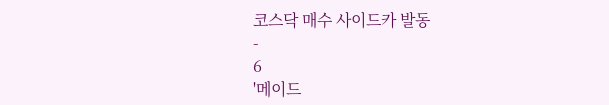코스닥 매수 사이드카 발동
-
6
'메이드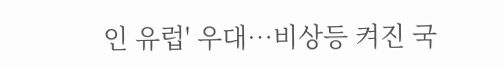인 유럽' 우대…비상등 켜진 국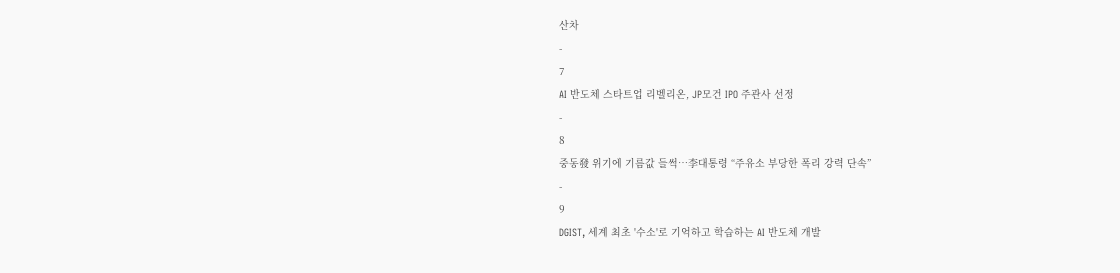산차
-
7
AI 반도체 스타트업 리벨리온, JP모건 IPO 주관사 선정
-
8
중동發 위기에 기름값 들썩…李대통령 “주유소 부당한 폭리 강력 단속”
-
9
DGIST, 세계 최초 '수소'로 기억하고 학습하는 AI 반도체 개발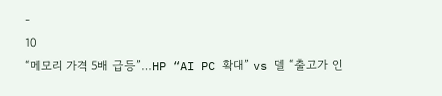-
10
“메모리 가격 5배 급등”…HP “AI PC 확대” vs 델 “출고가 인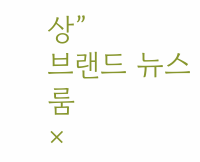상”
브랜드 뉴스룸
×